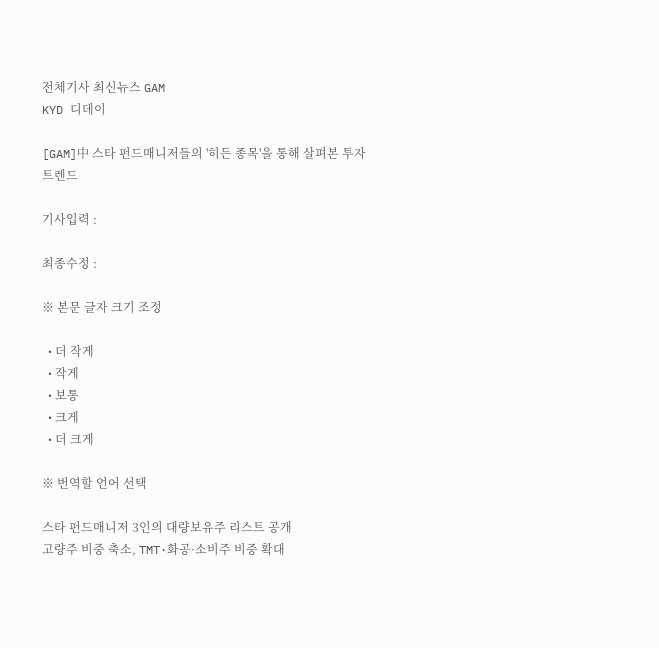전체기사 최신뉴스 GAM
KYD 디데이

[GAM]中 스타 펀드매니저들의 '히든 종목'을 통해 살펴본 투자 트렌드

기사입력 :

최종수정 :

※ 본문 글자 크기 조정

  • 더 작게
  • 작게
  • 보통
  • 크게
  • 더 크게

※ 번역할 언어 선택

스타 펀드매니저 3인의 대량보유주 리스트 공개
고량주 비중 축소, TMT·화공·소비주 비중 확대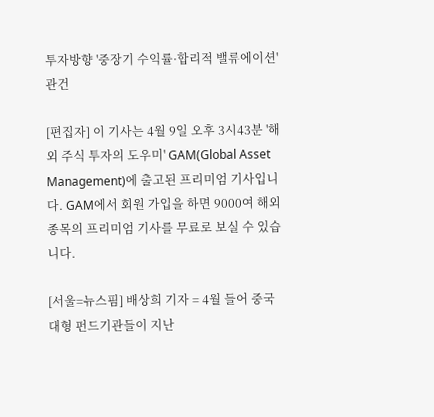투자방향 '중장기 수익률·합리적 밸류에이션' 관건

[편집자] 이 기사는 4월 9일 오후 3시43분 '해외 주식 투자의 도우미' GAM(Global Asset Management)에 출고된 프리미엄 기사입니다. GAM에서 회원 가입을 하면 9000여 해외 종목의 프리미엄 기사를 무료로 보실 수 있습니다.

[서울=뉴스핌] 배상희 기자 = 4월 들어 중국 대형 펀드기관들이 지난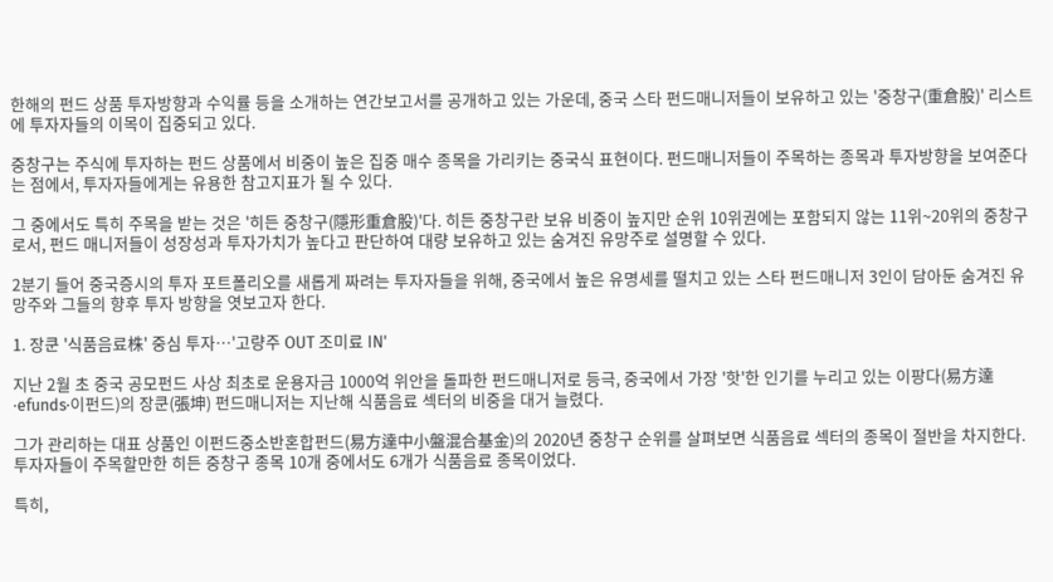한해의 펀드 상품 투자방향과 수익률 등을 소개하는 연간보고서를 공개하고 있는 가운데, 중국 스타 펀드매니저들이 보유하고 있는 '중창구(重倉股)' 리스트에 투자자들의 이목이 집중되고 있다.

중창구는 주식에 투자하는 펀드 상품에서 비중이 높은 집중 매수 종목을 가리키는 중국식 표현이다. 펀드매니저들이 주목하는 종목과 투자방향을 보여준다는 점에서, 투자자들에게는 유용한 참고지표가 될 수 있다.

그 중에서도 특히 주목을 받는 것은 '히든 중창구(隱形重倉股)'다. 히든 중창구란 보유 비중이 높지만 순위 10위권에는 포함되지 않는 11위~20위의 중창구로서, 펀드 매니저들이 성장성과 투자가치가 높다고 판단하여 대량 보유하고 있는 숨겨진 유망주로 설명할 수 있다.

2분기 들어 중국증시의 투자 포트폴리오를 새롭게 짜려는 투자자들을 위해, 중국에서 높은 유명세를 떨치고 있는 스타 펀드매니저 3인이 담아둔 숨겨진 유망주와 그들의 향후 투자 방향을 엿보고자 한다.

1. 장쿤 '식품음료株' 중심 투자…'고량주 OUT 조미료 IN'

지난 2월 초 중국 공모펀드 사상 최초로 운용자금 1000억 위안을 돌파한 펀드매니저로 등극, 중국에서 가장 '핫'한 인기를 누리고 있는 이팡다(易方達∙efunds∙이펀드)의 장쿤(張坤) 펀드매니저는 지난해 식품음료 섹터의 비중을 대거 늘렸다.

그가 관리하는 대표 상품인 이펀드중소반혼합펀드(易方達中小盤混合基金)의 2020년 중창구 순위를 살펴보면 식품음료 섹터의 종목이 절반을 차지한다. 투자자들이 주목할만한 히든 중창구 종목 10개 중에서도 6개가 식품음료 종목이었다.

특히,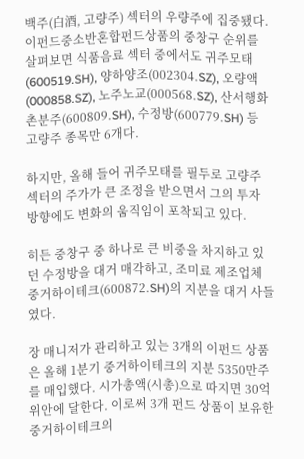백주(白酒, 고량주) 섹터의 우량주에 집중됐다. 이펀드중소반혼합펀드상품의 중창구 순위를 살펴보면 식품음료 섹터 중에서도 귀주모태(600519.SH), 양하양조(002304.SZ), 오량액(000858.SZ), 노주노교(000568.SZ), 산서행화촌분주(600809.SH), 수정방(600779.SH) 등 고량주 종목만 6개다.

하지만, 올해 들어 귀주모태를 필두로 고량주 섹터의 주가가 큰 조정을 받으면서 그의 투자 방향에도 변화의 움직임이 포착되고 있다.

히든 중창구 중 하나로 큰 비중을 차지하고 있던 수정방을 대거 매각하고, 조미료 제조업체 중거하이테크(600872.SH)의 지분을 대거 사들였다.

장 매니저가 관리하고 있는 3개의 이펀드 상품은 올해 1분기 중거하이테크의 지분 5350만주를 매입했다. 시가총액(시총)으로 따지면 30억 위안에 달한다. 이로써 3개 펀드 상품이 보유한 중거하이테크의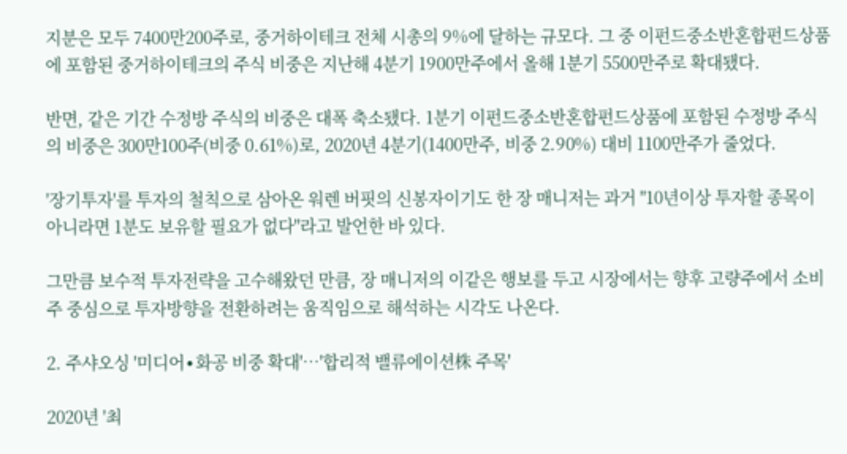지분은 모두 7400만200주로, 중거하이테크 전체 시총의 9%에 달하는 규모다. 그 중 이펀드중소반혼합펀드상품에 포함된 중거하이테크의 주식 비중은 지난해 4분기 1900만주에서 올해 1분기 5500만주로 확대됐다.

반면, 같은 기간 수정방 주식의 비중은 대폭 축소됐다. 1분기 이펀드중소반혼합펀드상품에 포함된 수정방 주식의 비중은 300만100주(비중 0.61%)로, 2020년 4분기(1400만주, 비중 2.90%) 대비 1100만주가 줄었다.

'장기투자'를 투자의 철칙으로 삼아온 워렌 버핏의 신봉자이기도 한 장 매니저는 과거 "10년이상 투자할 종목이 아니라면 1분도 보유할 필요가 없다"라고 발언한 바 있다.

그만큼 보수적 투자전략을 고수해왔던 만큼, 장 매니저의 이같은 행보를 두고 시장에서는 향후 고량주에서 소비주 중심으로 투자방향을 전환하려는 움직임으로 해석하는 시각도 나온다.

2. 주샤오싱 '미디어∙화공 비중 확대'…'합리적 밸류에이션株 주목'

2020년 '최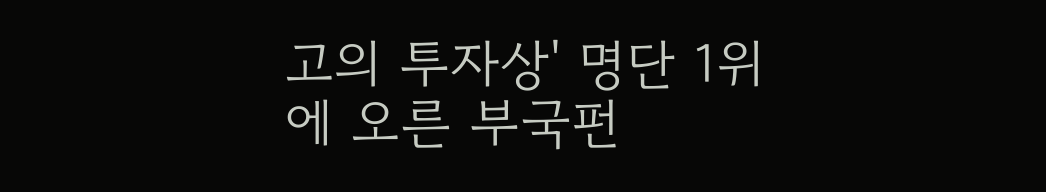고의 투자상' 명단 1위에 오른 부국펀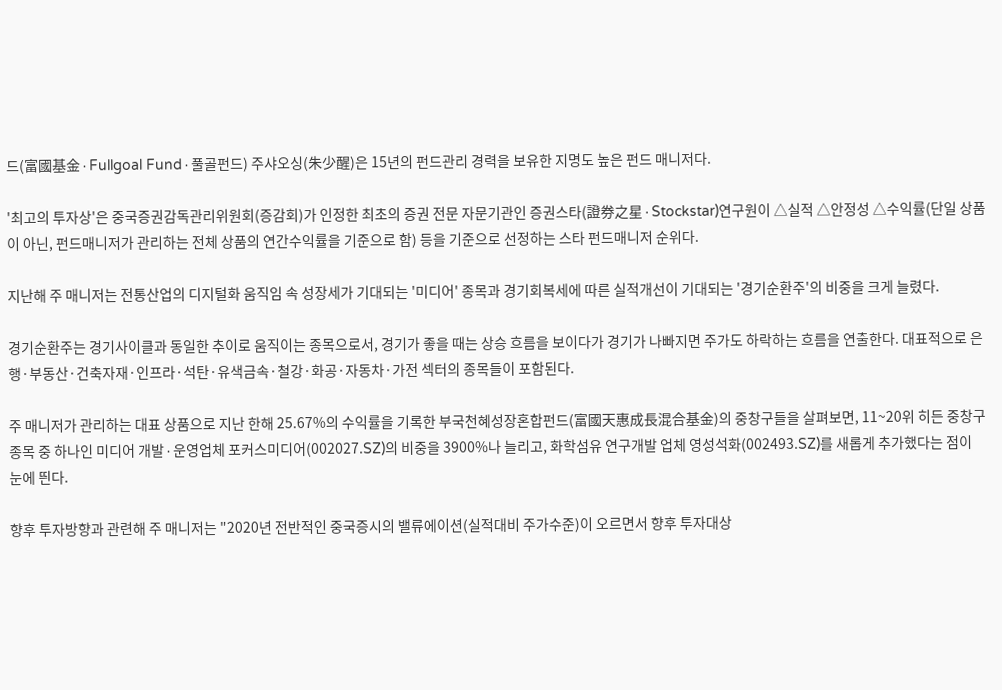드(富國基金∙Fullgoal Fund∙풀골펀드) 주샤오싱(朱少醒)은 15년의 펀드관리 경력을 보유한 지명도 높은 펀드 매니저다.

'최고의 투자상'은 중국증권감독관리위원회(증감회)가 인정한 최초의 증권 전문 자문기관인 증권스타(證券之星∙Stockstar)연구원이 △실적 △안정성 △수익률(단일 상품이 아닌, 펀드매니저가 관리하는 전체 상품의 연간수익률을 기준으로 함) 등을 기준으로 선정하는 스타 펀드매니저 순위다.

지난해 주 매니저는 전통산업의 디지털화 움직임 속 성장세가 기대되는 '미디어' 종목과 경기회복세에 따른 실적개선이 기대되는 '경기순환주'의 비중을 크게 늘렸다.

경기순환주는 경기사이클과 동일한 추이로 움직이는 종목으로서, 경기가 좋을 때는 상승 흐름을 보이다가 경기가 나빠지면 주가도 하락하는 흐름을 연출한다. 대표적으로 은행·부동산·건축자재·인프라·석탄·유색금속·철강·화공·자동차·가전 섹터의 종목들이 포함된다.

주 매니저가 관리하는 대표 상품으로 지난 한해 25.67%의 수익률을 기록한 부국천혜성장혼합펀드(富國天惠成長混合基金)의 중창구들을 살펴보면, 11~20위 히든 중창구 종목 중 하나인 미디어 개발∙운영업체 포커스미디어(002027.SZ)의 비중을 3900%나 늘리고, 화학섬유 연구개발 업체 영성석화(002493.SZ)를 새롭게 추가했다는 점이 눈에 띈다.

향후 투자방향과 관련해 주 매니저는 "2020년 전반적인 중국증시의 밸류에이션(실적대비 주가수준)이 오르면서 향후 투자대상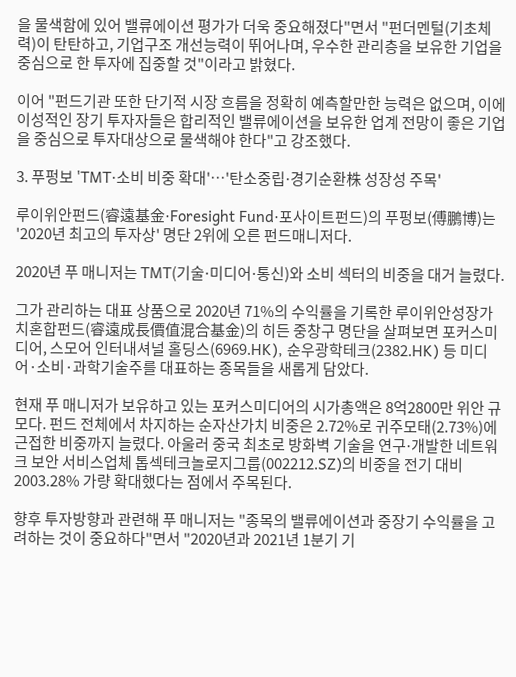을 물색함에 있어 밸류에이션 평가가 더욱 중요해졌다"면서 "펀더멘털(기초체력)이 탄탄하고, 기업구조 개선능력이 뛰어나며, 우수한 관리층을 보유한 기업을 중심으로 한 투자에 집중할 것"이라고 밝혔다.

이어 "펀드기관 또한 단기적 시장 흐름을 정확히 예측할만한 능력은 없으며, 이에 이성적인 장기 투자자들은 합리적인 밸류에이션을 보유한 업계 전망이 좋은 기업을 중심으로 투자대상으로 물색해야 한다"고 강조했다.

3. 푸펑보 'TMT·소비 비중 확대'…'탄소중립∙경기순환株 성장성 주목'

루이위안펀드(睿遠基金∙Foresight Fund∙포사이트펀드)의 푸펑보(傅鵬博)는 '2020년 최고의 투자상' 명단 2위에 오른 펀드매니저다.

2020년 푸 매니저는 TMT(기술∙미디어∙통신)와 소비 섹터의 비중을 대거 늘렸다.

그가 관리하는 대표 상품으로 2020년 71%의 수익률을 기록한 루이위안성장가치혼합펀드(睿遠成長價值混合基金)의 히든 중창구 명단을 살펴보면 포커스미디어, 스모어 인터내셔널 홀딩스(6969.HK), 순우광학테크(2382.HK) 등 미디어·소비·과학기술주를 대표하는 종목들을 새롭게 담았다.

현재 푸 매니저가 보유하고 있는 포커스미디어의 시가총액은 8억2800만 위안 규모다. 펀드 전체에서 차지하는 순자산가치 비중은 2.72%로 귀주모태(2.73%)에 근접한 비중까지 늘렸다. 아울러 중국 최초로 방화벽 기술을 연구∙개발한 네트워크 보안 서비스업체 톱섹테크놀로지그룹(002212.SZ)의 비중을 전기 대비 2003.28% 가량 확대했다는 점에서 주목된다.

향후 투자방향과 관련해 푸 매니저는 "종목의 밸류에이션과 중장기 수익률을 고려하는 것이 중요하다"면서 "2020년과 2021년 1분기 기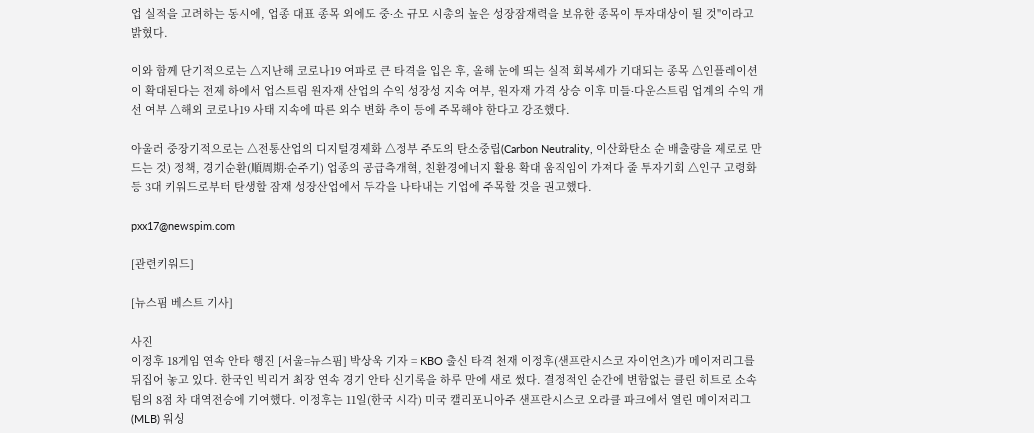업 실적을 고려하는 동시에, 업종 대표 종목 외에도 중∙소 규모 시총의 높은 성장잠재력을 보유한 종목이 투자대상이 될 것"이라고 밝혔다.

이와 함께 단기적으로는 △지난해 코로나19 여파로 큰 타격을 입은 후, 올해 눈에 띄는 실적 회복세가 기대되는 종목 △인플레이션이 확대된다는 전제 하에서 업스트림 원자재 산업의 수익 성장성 지속 여부, 원자재 가격 상승 이후 미들∙다운스트림 업계의 수익 개선 여부 △해외 코로나19 사태 지속에 따른 외수 변화 추이 등에 주목해야 한다고 강조했다.

아울러 중장기적으로는 △전통산업의 디지털경제화 △정부 주도의 탄소중립(Carbon Neutrality, 이산화탄소 순 배출량을 제로로 만드는 것) 정책, 경기순환(順周期∙순주기) 업종의 공급측개혁, 친환경에너지 활용 확대 움직임이 가져다 줄 투자기회 △인구 고령화 등 3대 키워드로부터 탄생할 잠재 성장산업에서 두각을 나타내는 기업에 주목할 것을 권고했다.

pxx17@newspim.com

[관련키워드]

[뉴스핌 베스트 기사]

사진
이정후 18게임 연속 안타 행진 [서울=뉴스핌] 박상욱 기자 = KBO 출신 타격 천재 이정후(샌프란시스코 자이언츠)가 메이저리그를 뒤집어 놓고 있다. 한국인 빅리거 최장 연속 경기 안타 신기록을 하루 만에 새로 썼다. 결정적인 순간에 변함없는 클린 히트로 소속팀의 8점 차 대역전승에 기여했다. 이정후는 11일(한국 시각) 미국 캘리포니아주 샌프란시스코 오라클 파크에서 열린 메이저리그(MLB) 워싱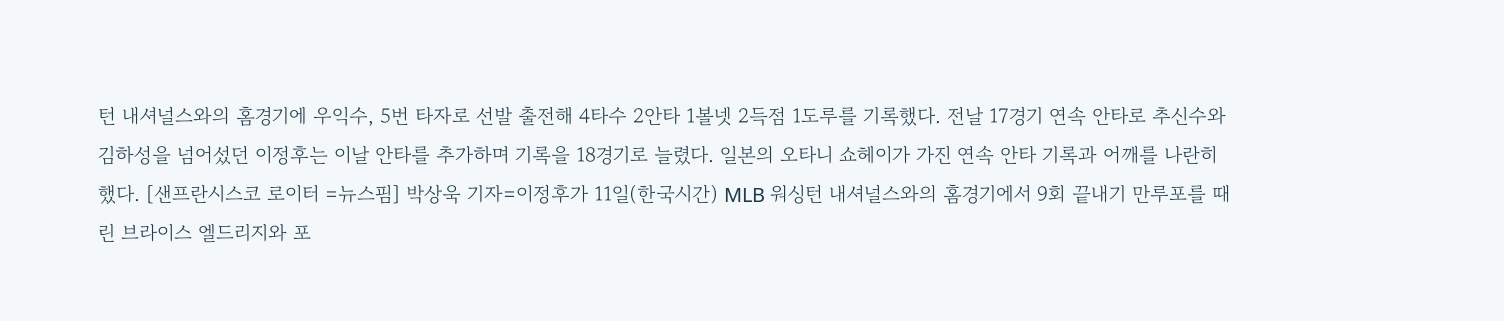턴 내셔널스와의 홈경기에 우익수, 5번 타자로 선발 출전해 4타수 2안타 1볼넷 2득점 1도루를 기록했다. 전날 17경기 연속 안타로 추신수와 김하성을 넘어섰던 이정후는 이날 안타를 추가하며 기록을 18경기로 늘렸다. 일본의 오타니 쇼헤이가 가진 연속 안타 기록과 어깨를 나란히 했다. [샌프란시스코 로이터 =뉴스핌] 박상욱 기자=이정후가 11일(한국시간) MLB 워싱턴 내셔널스와의 홈경기에서 9회 끝내기 만루포를 때린 브라이스 엘드리지와 포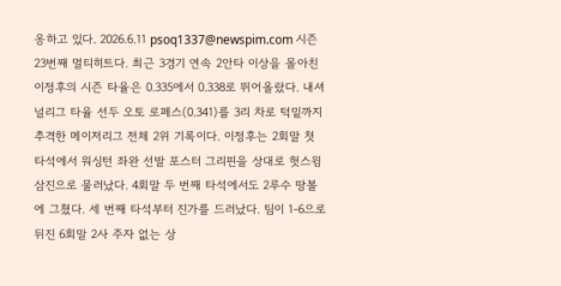옹하고 있다. 2026.6.11 psoq1337@newspim.com 시즌 23번째 멀티히트다. 최근 3경기 연속 2안타 이상을 몰아친 이정후의 시즌 타율은 0.335에서 0.338로 뛰어올랐다. 내셔널리그 타율 선두 오토 로페스(0.341)를 3리 차로 턱밑까지 추격한 메이저리그 전체 2위 기록이다. 이정후는 2회말 첫 타석에서 워싱턴 좌완 선발 포스터 그리핀을 상대로 헛스윙 삼진으로 물러났다. 4회말 두 번째 타석에서도 2루수 땅볼에 그쳤다. 세 번째 타석부터 진가를 드러났다. 팀이 1-6으로 뒤진 6회말 2사 주자 없는 상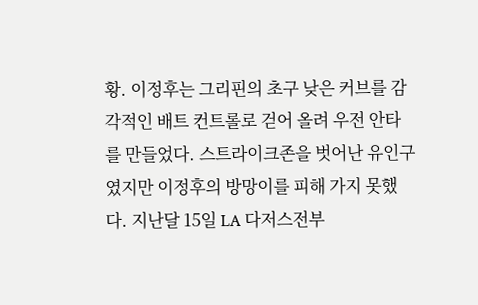황. 이정후는 그리핀의 초구 낮은 커브를 감각적인 배트 컨트롤로 걷어 올려 우전 안타를 만들었다. 스트라이크존을 벗어난 유인구였지만 이정후의 방망이를 피해 가지 못했다. 지난달 15일 LA 다저스전부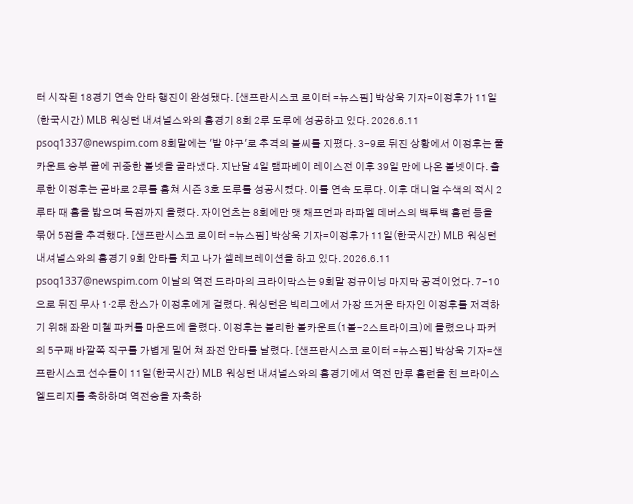터 시작된 18경기 연속 안타 행진이 완성됐다. [샌프란시스코 로이터 =뉴스핌] 박상욱 기자=이정후가 11일(한국시간) MLB 워싱턴 내셔널스와의 홈경기 8회 2루 도루에 성공하고 있다. 2026.6.11 psoq1337@newspim.com 8회말에는 '발 야구'로 추격의 불씨를 지폈다. 3-9로 뒤진 상황에서 이정후는 풀카운트 승부 끝에 귀중한 볼넷을 골라냈다. 지난달 4일 탬파베이 레이스전 이후 39일 만에 나온 볼넷이다. 출루한 이정후는 곧바로 2루를 훔쳐 시즌 3호 도루를 성공시켰다. 이틀 연속 도루다. 이후 대니얼 수색의 적시 2루타 때 홈을 밟으며 득점까지 올렸다. 자이언츠는 8회에만 맷 채프먼과 라파엘 데버스의 백투백 홈런 등을 묶어 5점을 추격했다. [샌프란시스코 로이터 =뉴스핌] 박상욱 기자=이정후가 11일(한국시간) MLB 워싱턴 내셔널스와의 홈경기 9회 안타를 치고 나가 셀레브레이션을 하고 있다. 2026.6.11 psoq1337@newspim.com 이날의 역전 드라마의 크라이막스는 9회말 정규이닝 마지막 공격이었다. 7-10으로 뒤진 무사 1·2루 찬스가 이정후에게 걸렸다. 워싱턴은 빅리그에서 가장 뜨거운 타자인 이정후를 저격하기 위해 좌완 미첼 파커를 마운드에 올렸다. 이정후는 불리한 볼카운트(1볼-2스트라이크)에 몰렸으나 파커의 5구째 바깥쪽 직구를 가볍게 밀어 쳐 좌전 안타를 날렸다. [샌프란시스코 로이터 =뉴스핌] 박상욱 기자=샌프란시스코 선수들이 11일(한국시간) MLB 워싱턴 내셔널스와의 홈경기에서 역전 만루 홈런을 친 브라이스 엘드리지를 축하하며 역전승을 자축하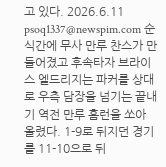고 있다. 2026.6.11 psoq1337@newspim.com 순식간에 무사 만루 찬스가 만들어졌고 후속타자 브라이스 엘드리지는 파커를 상대로 우측 담장을 넘기는 끝내기 역전 만루 홈런을 쏘아 올렸다. 1-9로 뒤지던 경기를 11-10으로 뒤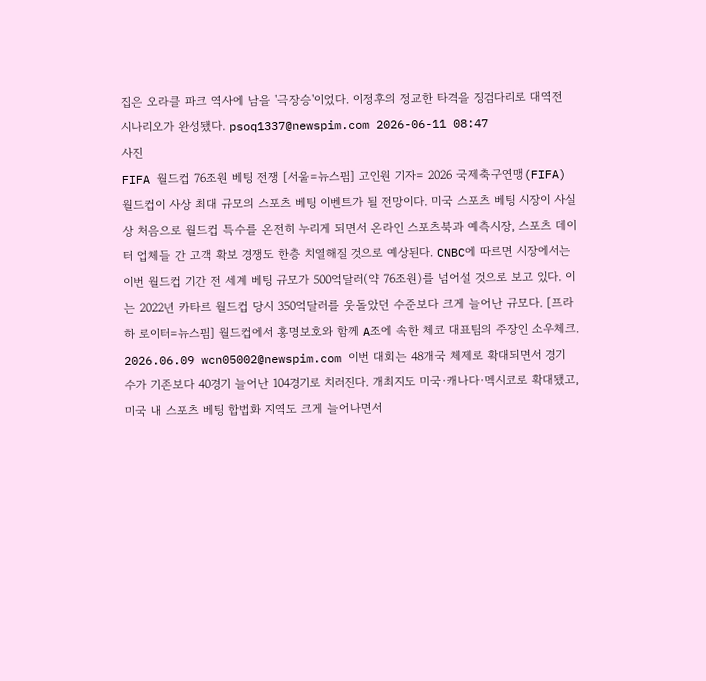집은 오라클 파크 역사에 남을 '극장승'이었다. 이정후의 정교한 타격을 징검다리로 대역전 시나리오가 완성됐다. psoq1337@newspim.com 2026-06-11 08:47
사진
FIFA 월드컵 76조원 베팅 전쟁 [서울=뉴스핌] 고인원 기자= 2026 국제축구연맹(FIFA) 월드컵이 사상 최대 규모의 스포츠 베팅 이벤트가 될 전망이다. 미국 스포츠 베팅 시장이 사실상 처음으로 월드컵 특수를 온전히 누리게 되면서 온라인 스포츠북과 예측시장, 스포츠 데이터 업체들 간 고객 확보 경쟁도 한층 치열해질 것으로 예상된다. CNBC에 따르면 시장에서는 이번 월드컵 기간 전 세계 베팅 규모가 500억달러(약 76조원)를 넘어설 것으로 보고 있다. 이는 2022년 카타르 월드컵 당시 350억달러를 웃돌았던 수준보다 크게 늘어난 규모다. [프라하 로이터=뉴스핌] 월드컵에서 홍명보호와 함께 A조에 속한 체코 대표팀의 주장인 소우체크. 2026.06.09 wcn05002@newspim.com 이번 대회는 48개국 체제로 확대되면서 경기 수가 기존보다 40경기 늘어난 104경기로 치러진다. 개최지도 미국·캐나다·멕시코로 확대됐고, 미국 내 스포츠 베팅 합법화 지역도 크게 늘어나면서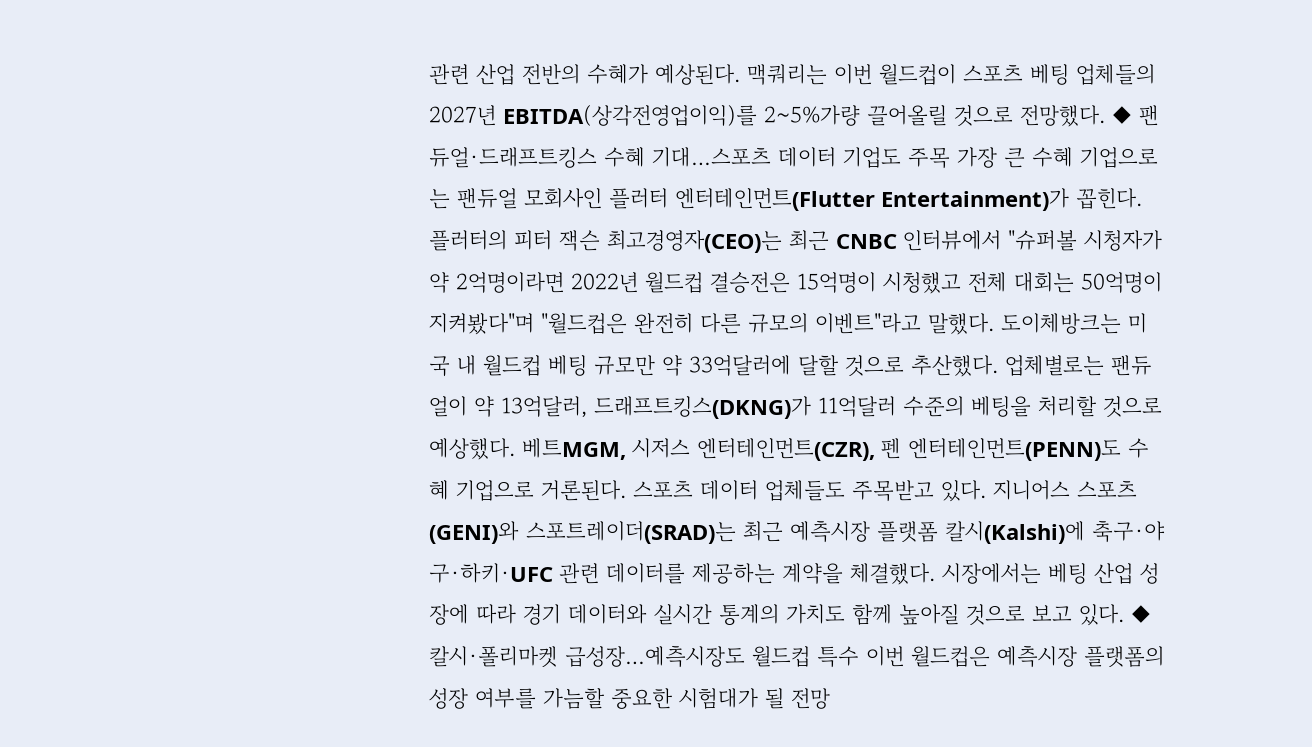관련 산업 전반의 수혜가 예상된다. 맥쿼리는 이번 월드컵이 스포츠 베팅 업체들의 2027년 EBITDA(상각전영업이익)를 2~5%가량 끌어올릴 것으로 전망했다. ◆ 팬듀얼·드래프트킹스 수혜 기대…스포츠 데이터 기업도 주목 가장 큰 수혜 기업으로는 팬듀얼 모회사인 플러터 엔터테인먼트(Flutter Entertainment)가 꼽힌다. 플러터의 피터 잭슨 최고경영자(CEO)는 최근 CNBC 인터뷰에서 "슈퍼볼 시청자가 약 2억명이라면 2022년 월드컵 결승전은 15억명이 시청했고 전체 대회는 50억명이 지켜봤다"며 "월드컵은 완전히 다른 규모의 이벤트"라고 말했다. 도이체방크는 미국 내 월드컵 베팅 규모만 약 33억달러에 달할 것으로 추산했다. 업체별로는 팬듀얼이 약 13억달러, 드래프트킹스(DKNG)가 11억달러 수준의 베팅을 처리할 것으로 예상했다. 베트MGM, 시저스 엔터테인먼트(CZR), 펜 엔터테인먼트(PENN)도 수혜 기업으로 거론된다. 스포츠 데이터 업체들도 주목받고 있다. 지니어스 스포츠(GENI)와 스포트레이더(SRAD)는 최근 예측시장 플랫폼 칼시(Kalshi)에 축구·야구·하키·UFC 관련 데이터를 제공하는 계약을 체결했다. 시장에서는 베팅 산업 성장에 따라 경기 데이터와 실시간 통계의 가치도 함께 높아질 것으로 보고 있다. ◆ 칼시·폴리마켓 급성장…예측시장도 월드컵 특수 이번 월드컵은 예측시장 플랫폼의 성장 여부를 가늠할 중요한 시험대가 될 전망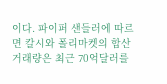이다. 파이퍼 샌들러에 따르면 칼시와 폴리마켓의 합산 거래량은 최근 70억달러를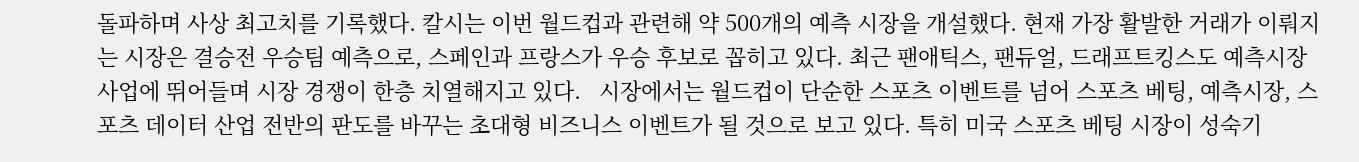돌파하며 사상 최고치를 기록했다. 칼시는 이번 월드컵과 관련해 약 500개의 예측 시장을 개설했다. 현재 가장 활발한 거래가 이뤄지는 시장은 결승전 우승팀 예측으로, 스페인과 프랑스가 우승 후보로 꼽히고 있다. 최근 팬애틱스, 팬듀얼, 드래프트킹스도 예측시장 사업에 뛰어들며 시장 경쟁이 한층 치열해지고 있다.   시장에서는 월드컵이 단순한 스포츠 이벤트를 넘어 스포츠 베팅, 예측시장, 스포츠 데이터 산업 전반의 판도를 바꾸는 초대형 비즈니스 이벤트가 될 것으로 보고 있다. 특히 미국 스포츠 베팅 시장이 성숙기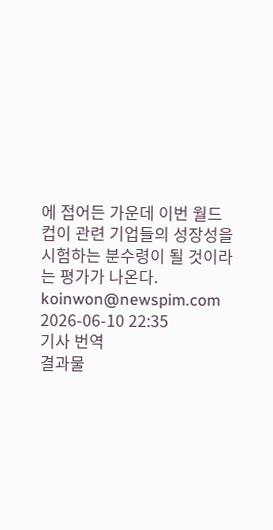에 접어든 가운데 이번 월드컵이 관련 기업들의 성장성을 시험하는 분수령이 될 것이라는 평가가 나온다. koinwon@newspim.com 2026-06-10 22:35
기사 번역
결과물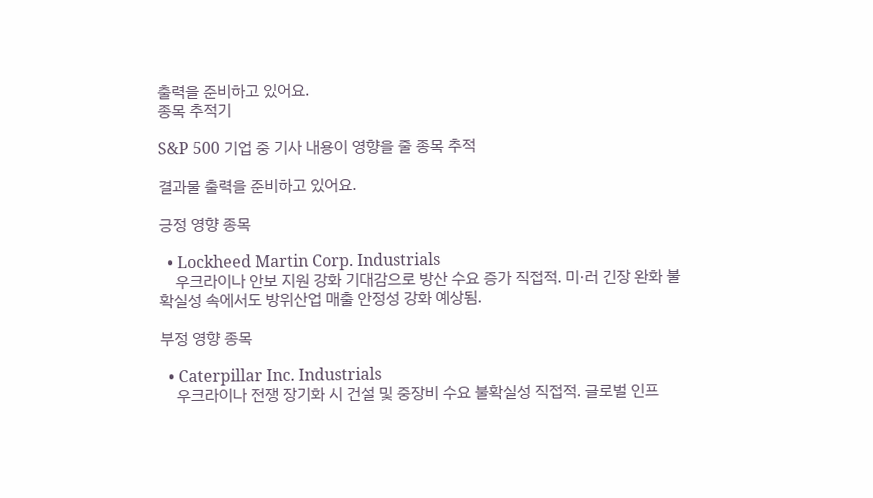출력을 준비하고 있어요.
종목 추적기

S&P 500 기업 중 기사 내용이 영향을 줄 종목 추적

결과물 출력을 준비하고 있어요.

긍정 영향 종목

  • Lockheed Martin Corp. Industrials
    우크라이나 안보 지원 강화 기대감으로 방산 수요 증가 직접적. 미·러 긴장 완화 불확실성 속에서도 방위산업 매출 안정성 강화 예상됨.

부정 영향 종목

  • Caterpillar Inc. Industrials
    우크라이나 전쟁 장기화 시 건설 및 중장비 수요 불확실성 직접적. 글로벌 인프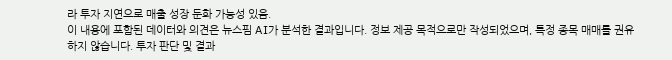라 투자 지연으로 매출 성장 둔화 가능성 있음.
이 내용에 포함된 데이터와 의견은 뉴스핌 AI가 분석한 결과입니다. 정보 제공 목적으로만 작성되었으며, 특정 종목 매매를 권유하지 않습니다. 투자 판단 및 결과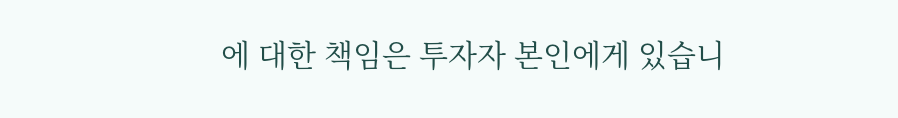에 대한 책임은 투자자 본인에게 있습니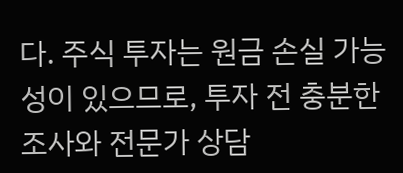다. 주식 투자는 원금 손실 가능성이 있으므로, 투자 전 충분한 조사와 전문가 상담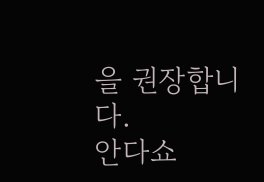을 권장합니다.
안다쇼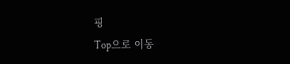핑
Top으로 이동